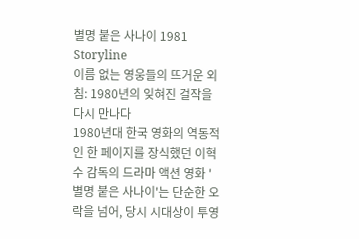별명 붙은 사나이 1981
Storyline
이름 없는 영웅들의 뜨거운 외침: 1980년의 잊혀진 걸작을 다시 만나다
1980년대 한국 영화의 역동적인 한 페이지를 장식했던 이혁수 감독의 드라마 액션 영화 '별명 붙은 사나이'는 단순한 오락을 넘어, 당시 시대상이 투영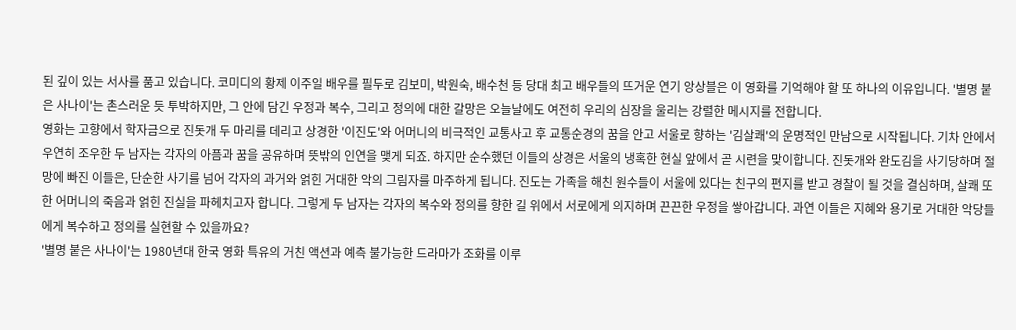된 깊이 있는 서사를 품고 있습니다. 코미디의 황제 이주일 배우를 필두로 김보미, 박원숙, 배수천 등 당대 최고 배우들의 뜨거운 연기 앙상블은 이 영화를 기억해야 할 또 하나의 이유입니다. '별명 붙은 사나이'는 촌스러운 듯 투박하지만, 그 안에 담긴 우정과 복수, 그리고 정의에 대한 갈망은 오늘날에도 여전히 우리의 심장을 울리는 강렬한 메시지를 전합니다.
영화는 고향에서 학자금으로 진돗개 두 마리를 데리고 상경한 '이진도'와 어머니의 비극적인 교통사고 후 교통순경의 꿈을 안고 서울로 향하는 '김살쾌'의 운명적인 만남으로 시작됩니다. 기차 안에서 우연히 조우한 두 남자는 각자의 아픔과 꿈을 공유하며 뜻밖의 인연을 맺게 되죠. 하지만 순수했던 이들의 상경은 서울의 냉혹한 현실 앞에서 곧 시련을 맞이합니다. 진돗개와 완도김을 사기당하며 절망에 빠진 이들은, 단순한 사기를 넘어 각자의 과거와 얽힌 거대한 악의 그림자를 마주하게 됩니다. 진도는 가족을 해친 원수들이 서울에 있다는 친구의 편지를 받고 경찰이 될 것을 결심하며, 살쾌 또한 어머니의 죽음과 얽힌 진실을 파헤치고자 합니다. 그렇게 두 남자는 각자의 복수와 정의를 향한 길 위에서 서로에게 의지하며 끈끈한 우정을 쌓아갑니다. 과연 이들은 지혜와 용기로 거대한 악당들에게 복수하고 정의를 실현할 수 있을까요?
'별명 붙은 사나이'는 1980년대 한국 영화 특유의 거친 액션과 예측 불가능한 드라마가 조화를 이루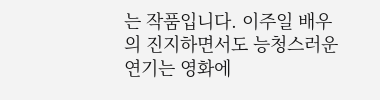는 작품입니다. 이주일 배우의 진지하면서도 능청스러운 연기는 영화에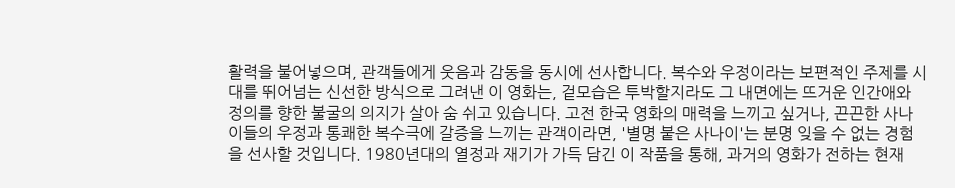활력을 불어넣으며, 관객들에게 웃음과 감동을 동시에 선사합니다. 복수와 우정이라는 보편적인 주제를 시대를 뛰어넘는 신선한 방식으로 그려낸 이 영화는, 겉모습은 투박할지라도 그 내면에는 뜨거운 인간애와 정의를 향한 불굴의 의지가 살아 숨 쉬고 있습니다. 고전 한국 영화의 매력을 느끼고 싶거나, 끈끈한 사나이들의 우정과 통쾌한 복수극에 갈증을 느끼는 관객이라면, '별명 붙은 사나이'는 분명 잊을 수 없는 경험을 선사할 것입니다. 1980년대의 열정과 재기가 가득 담긴 이 작품을 통해, 과거의 영화가 전하는 현재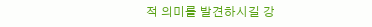적 의미를 발견하시길 강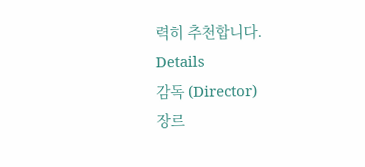력히 추천합니다.
Details
감독 (Director)
장르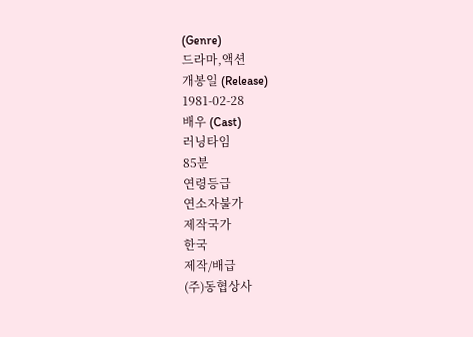(Genre)
드라마,액션
개봉일 (Release)
1981-02-28
배우 (Cast)
러닝타임
85분
연령등급
연소자불가
제작국가
한국
제작/배급
(주)동협상사